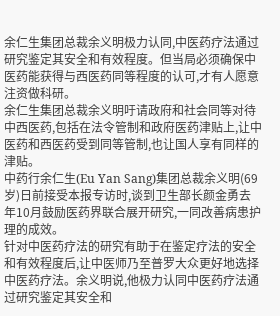余仁生集团总裁余义明极力认同,中医药疗法通过研究鉴定其安全和有效程度。但当局必须确保中医药能获得与西医药同等程度的认可,才有人愿意注资做科研。
余仁生集团总裁余义明吁请政府和社会同等对待中西医药,包括在法令管制和政府医药津贴上,让中医药和西医药受到同等管制,也让国人享有同样的津贴。
中药行余仁生(Eu Yan Sang)集团总裁余义明(69岁)日前接受本报专访时,谈到卫生部长颜金勇去年10月鼓励医药界联合展开研究,一同改善病患护理的成效。
针对中医药疗法的研究有助于在鉴定疗法的安全和有效程度后,让中医师乃至普罗大众更好地选择中医药疗法。余义明说,他极力认同中医药疗法通过研究鉴定其安全和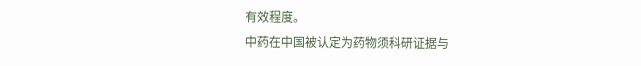有效程度。
中药在中国被认定为药物须科研证据与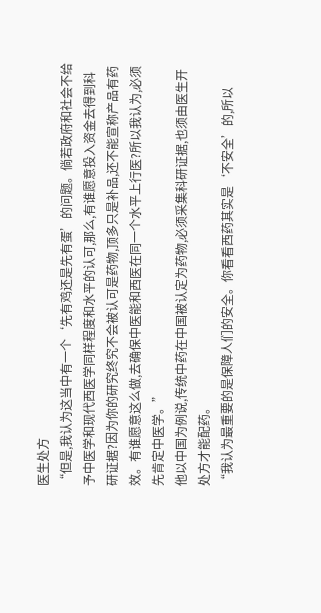医生处方
“但是,我认为这当中有一个‘先有鸡还是先有蛋’的问题。倘若政府和社会不给予中医学和现代西医学同样程度和水平的认可,那么,有谁愿意投入资金去得到科研证据?因为你的研究终究不会被认可是药物,顶多只是补品,还不能宣称产品有药效。有谁愿意这么做,去确保中医能和西医在同一个水平上行医?所以我认为,必须先肯定中医学。”
他以中国为例说,传统中药在中国被认定为药物,必须采集科研证据,也须由医生开处方才能配药。
“我认为最重要的是保障人们的安全。你看看西药其实是‘不安全’的,所以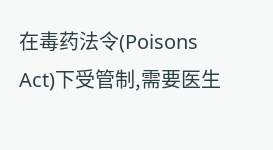在毒药法令(Poisons Act)下受管制,需要医生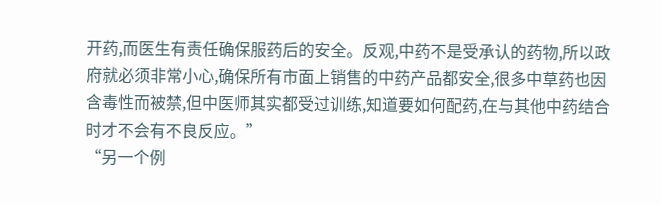开药,而医生有责任确保服药后的安全。反观,中药不是受承认的药物,所以政府就必须非常小心,确保所有市面上销售的中药产品都安全,很多中草药也因含毒性而被禁,但中医师其实都受过训练,知道要如何配药,在与其他中药结合时才不会有不良反应。”
“另一个例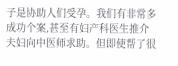子是协助人们受孕。我们有非常多成功个案,甚至有妇产科医生推介夫妇向中医师求助。但即使帮了很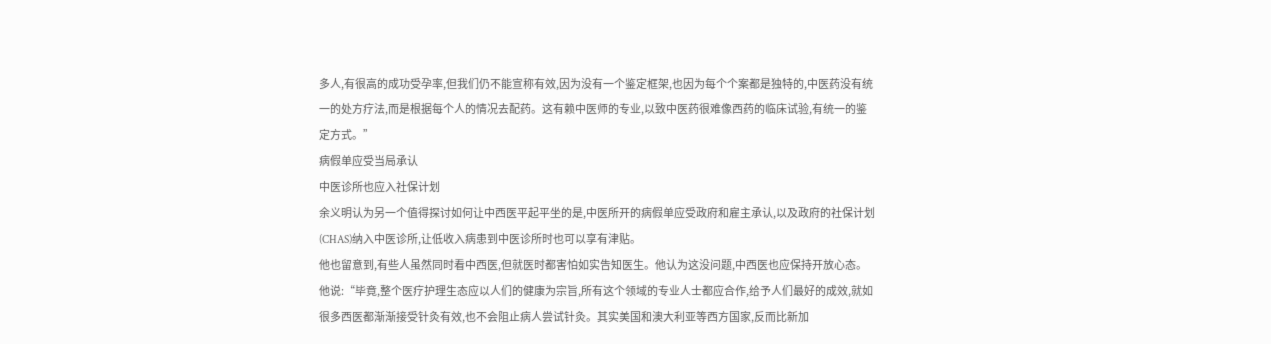多人,有很高的成功受孕率,但我们仍不能宣称有效,因为没有一个鉴定框架,也因为每个个案都是独特的,中医药没有统一的处方疗法,而是根据每个人的情况去配药。这有赖中医师的专业,以致中医药很难像西药的临床试验,有统一的鉴定方式。”
病假单应受当局承认
中医诊所也应入社保计划
余义明认为另一个值得探讨如何让中西医平起平坐的是,中医所开的病假单应受政府和雇主承认,以及政府的社保计划(CHAS)纳入中医诊所,让低收入病患到中医诊所时也可以享有津贴。
他也留意到,有些人虽然同时看中西医,但就医时都害怕如实告知医生。他认为这没问题,中西医也应保持开放心态。
他说:“毕竟,整个医疗护理生态应以人们的健康为宗旨,所有这个领域的专业人士都应合作,给予人们最好的成效,就如很多西医都渐渐接受针灸有效,也不会阻止病人尝试针灸。其实美国和澳大利亚等西方国家,反而比新加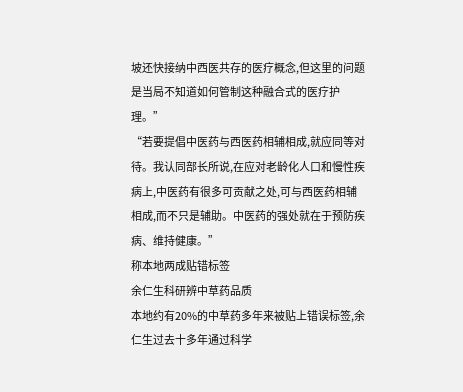坡还快接纳中西医共存的医疗概念,但这里的问题是当局不知道如何管制这种融合式的医疗护理。”
“若要提倡中医药与西医药相辅相成,就应同等对待。我认同部长所说,在应对老龄化人口和慢性疾病上,中医药有很多可贡献之处,可与西医药相辅相成,而不只是辅助。中医药的强处就在于预防疾病、维持健康。”
称本地两成贴错标签
余仁生科研辨中草药品质
本地约有20%的中草药多年来被贴上错误标签,余仁生过去十多年通过科学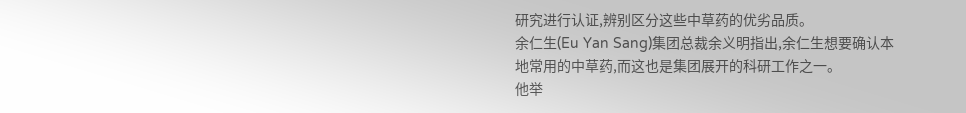研究进行认证,辨别区分这些中草药的优劣品质。
余仁生(Eu Yan Sang)集团总裁余义明指出,余仁生想要确认本地常用的中草药,而这也是集团展开的科研工作之一。
他举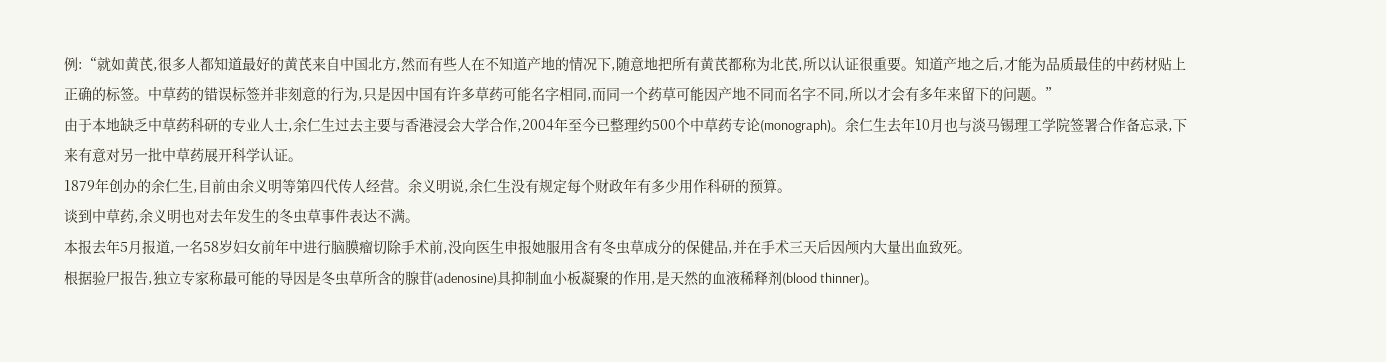例:“就如黄芪,很多人都知道最好的黄芪来自中国北方,然而有些人在不知道产地的情况下,随意地把所有黄芪都称为北芪,所以认证很重要。知道产地之后,才能为品质最佳的中药材贴上正确的标签。中草药的错误标签并非刻意的行为,只是因中国有许多草药可能名字相同,而同一个药草可能因产地不同而名字不同,所以才会有多年来留下的问题。”
由于本地缺乏中草药科研的专业人士,余仁生过去主要与香港浸会大学合作,2004年至今已整理约500个中草药专论(monograph)。余仁生去年10月也与淡马锡理工学院签署合作备忘录,下来有意对另一批中草药展开科学认证。
1879年创办的余仁生,目前由余义明等第四代传人经营。余义明说,余仁生没有规定每个财政年有多少用作科研的预算。
谈到中草药,余义明也对去年发生的冬虫草事件表达不满。
本报去年5月报道,一名58岁妇女前年中进行脑膜瘤切除手术前,没向医生申报她服用含有冬虫草成分的保健品,并在手术三天后因颅内大量出血致死。
根据验尸报告,独立专家称最可能的导因是冬虫草所含的腺苷(adenosine)具抑制血小板凝聚的作用,是天然的血液稀释剂(blood thinner)。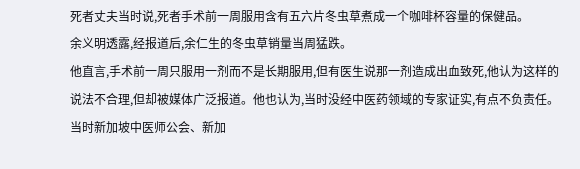死者丈夫当时说,死者手术前一周服用含有五六片冬虫草煮成一个咖啡杯容量的保健品。
余义明透露,经报道后,余仁生的冬虫草销量当周猛跌。
他直言,手术前一周只服用一剂而不是长期服用,但有医生说那一剂造成出血致死,他认为这样的说法不合理,但却被媒体广泛报道。他也认为,当时没经中医药领域的专家证实,有点不负责任。
当时新加坡中医师公会、新加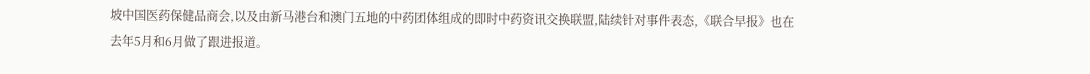坡中国医药保健品商会,以及由新马港台和澳门五地的中药团体组成的即时中药资讯交换联盟,陆续针对事件表态,《联合早报》也在去年5月和6月做了跟进报道。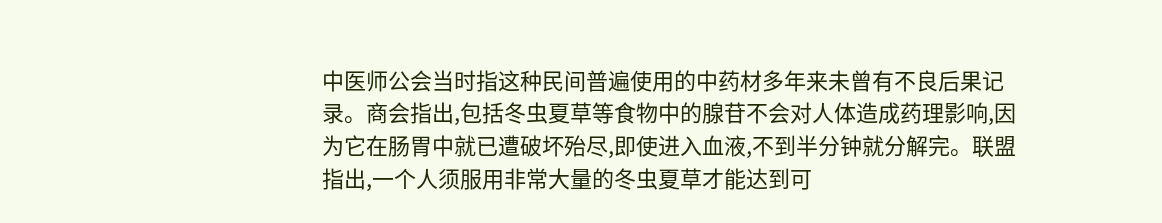中医师公会当时指这种民间普遍使用的中药材多年来未曾有不良后果记录。商会指出,包括冬虫夏草等食物中的腺苷不会对人体造成药理影响,因为它在肠胃中就已遭破坏殆尽,即使进入血液,不到半分钟就分解完。联盟指出,一个人须服用非常大量的冬虫夏草才能达到可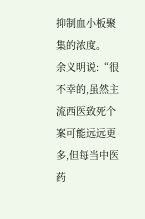抑制血小板聚集的浓度。
余义明说:“很不幸的,虽然主流西医致死个案可能远远更多,但每当中医药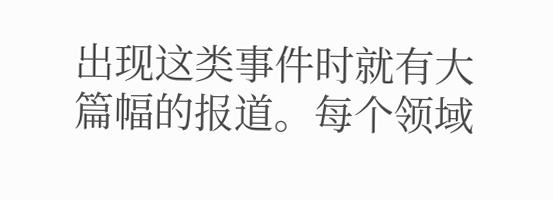出现这类事件时就有大篇幅的报道。每个领域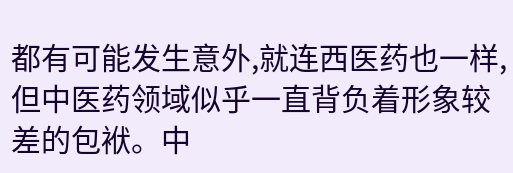都有可能发生意外,就连西医药也一样,但中医药领域似乎一直背负着形象较差的包袱。中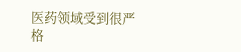医药领域受到很严格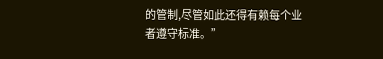的管制,尽管如此还得有赖每个业者遵守标准。”